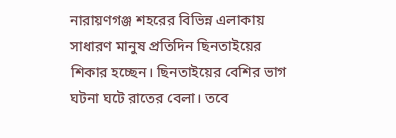নারায়ণগঞ্জ শহরের বিভিন্ন এলাকায় সাধারণ মানুষ প্রতিদিন ছিনতাইয়ের শিকার হচ্ছেন। ছিনতাইয়ের বেশির ভাগ ঘটনা ঘটে রাতের বেলা। তবে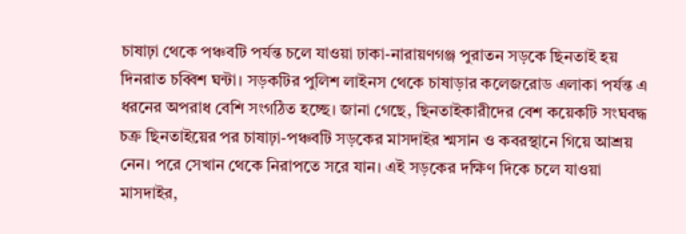চাষাঢ়া থেকে পঞ্চবটি পর্যন্ত চলে যাওয়া ঢাকা-নারায়ণগঞ্জ পুরাতন সড়কে ছিনতাই হয় দিনরাত চব্বিশ ঘন্টা। সড়কটির পুলিশ লাইনস থেকে চাষাড়ার কলেজরোড এলাকা পর্যন্ত এ ধরনের অপরাধ বেশি সংগঠিত হচ্ছে। জানা গেছে, ছিনতাইকারীদের বেশ কয়েকটি সংঘবদ্ধ চক্র ছিনতাইয়ের পর চাষাঢ়া-পঞ্চবটি সড়কের মাসদাইর শ্মসান ও কবরস্থানে গিয়ে আশ্রয় নেন। পরে সেখান থেকে নিরাপতে সরে যান। এই সড়কের দক্ষিণ দিকে চলে যাওয়া মাসদাইর,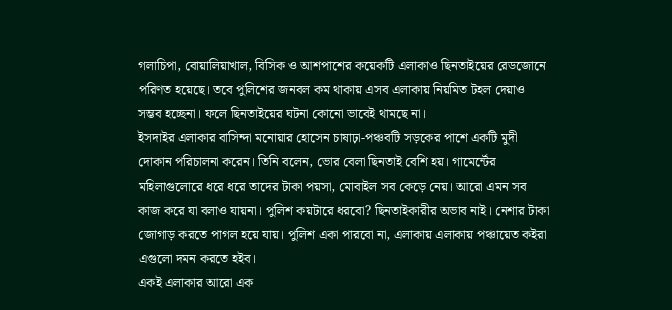গলাচিপা, বোয়ালিয়াখাল, বিসিক ও আশপাশের কয়েকটি এলাকাও ছিনতাইয়ের রেডজোনে পরিণত হয়েছে। তবে পুলিশের জনবল কম থাকায় এসব এলাকায় নিয়মিত টহল দেয়াও সম্ভব হচ্ছেনা। ফলে ছিনতাইয়ের ঘটনা কোনো ভাবেই থামছে না।
ইসদাইর এলাকার বাসিন্দা মনোয়ার হোসেন চাষাঢ়া-পঞ্চবটি সড়কের পাশে একটি মুদী দোকান পরিচালনা করেন। তিনি বলেন, ভোর বেলা ছিনতাই বেশি হয়। গামের্ন্টের মহিলাগুলোরে ধরে ধরে তাদের টাকা পয়সা, মোবাইল সব কেড়ে নেয়। আরো এমন সব কাজ করে যা বলাও যায়না। পুলিশ কয়টারে ধরবো? ছিনতাইকারীর অভাব নাই। নেশার টাকা জোগাড় করতে পাগল হয়ে যায়। পুলিশ একা পারবো না, এলাকায় এলাকায় পঞ্চায়েত কইরা এগুলো দমন করতে হইব।
একই এলাকার আরো এক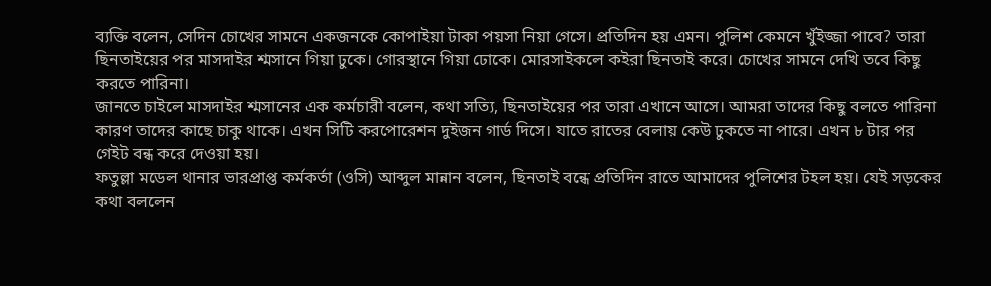ব্যক্তি বলেন, সেদিন চোখের সামনে একজনকে কোপাইয়া টাকা পয়সা নিয়া গেসে। প্রতিদিন হয় এমন। পুলিশ কেমনে খুঁইজ্জা পাবে? তারা ছিনতাইয়ের পর মাসদাইর শ্মসানে গিয়া ঢুকে। গোরস্থানে গিয়া ঢোকে। মোরসাইকলে কইরা ছিনতাই করে। চোখের সামনে দেখি তবে কিছু করতে পারিনা।
জানতে চাইলে মাসদাইর শ্মসানের এক কর্মচারী বলেন, কথা সত্যি, ছিনতাইয়ের পর তারা এখানে আসে। আমরা তাদের কিছু বলতে পারিনা কারণ তাদের কাছে চাকু থাকে। এখন সিটি করপোরেশন দুইজন গার্ড দিসে। যাতে রাতের বেলায় কেউ ঢুকতে না পারে। এখন ৮ টার পর গেইট বন্ধ করে দেওয়া হয়।
ফতুল্লা মডেল থানার ভারপ্রাপ্ত কর্মকর্তা (ওসি) আব্দুল মান্নান বলেন, ছিনতাই বন্ধে প্রতিদিন রাতে আমাদের পুলিশের টহল হয়। যেই সড়কের কথা বললেন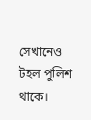সেখানেও টহল পুলিশ থাকে।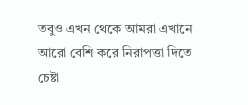তবুও এখন থেকে আমরা এখানে আরো বেশি করে নিরাপত্তা দিতে চেষ্টা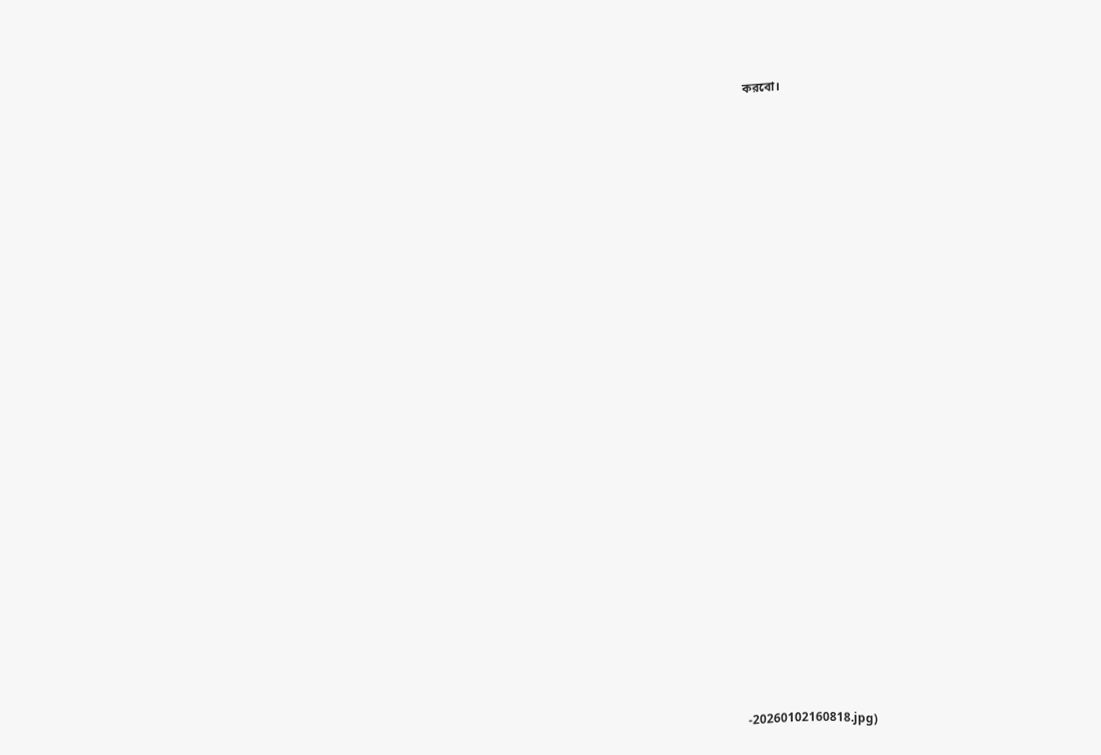করবো।

































-20260102160818.jpg)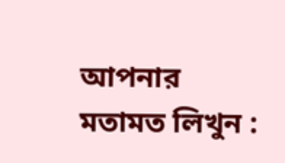আপনার মতামত লিখুন :